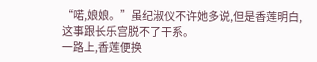“喏,娘娘。”虽纪淑仪不许她多说,但是香莲明白,这事跟长乐宫脱不了干系。
一路上,香莲便换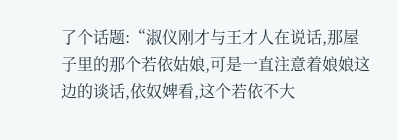了个话题:“淑仪刚才与王才人在说话,那屋子里的那个若依姑娘,可是一直注意着娘娘这边的谈话,依奴婢看,这个若依不大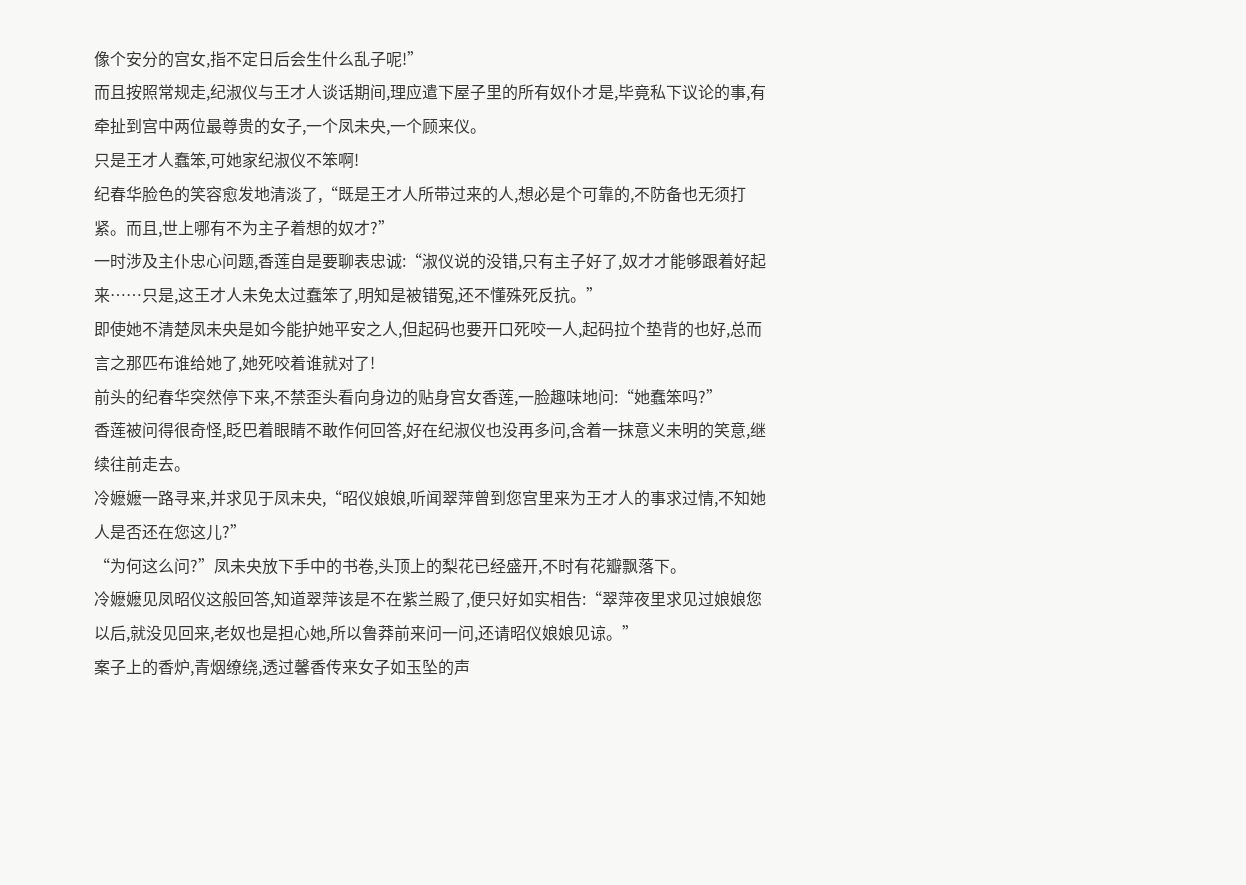像个安分的宫女,指不定日后会生什么乱子呢!”
而且按照常规走,纪淑仪与王才人谈话期间,理应遣下屋子里的所有奴仆才是,毕竟私下议论的事,有牵扯到宫中两位最尊贵的女子,一个凤未央,一个顾来仪。
只是王才人蠢笨,可她家纪淑仪不笨啊!
纪春华脸色的笑容愈发地清淡了,“既是王才人所带过来的人,想必是个可靠的,不防备也无须打紧。而且,世上哪有不为主子着想的奴才?”
一时涉及主仆忠心问题,香莲自是要聊表忠诚:“淑仪说的没错,只有主子好了,奴才才能够跟着好起来……只是,这王才人未免太过蠢笨了,明知是被错冤,还不懂殊死反抗。”
即使她不清楚凤未央是如今能护她平安之人,但起码也要开口死咬一人,起码拉个垫背的也好,总而言之那匹布谁给她了,她死咬着谁就对了!
前头的纪春华突然停下来,不禁歪头看向身边的贴身宫女香莲,一脸趣味地问:“她蠢笨吗?”
香莲被问得很奇怪,眨巴着眼睛不敢作何回答,好在纪淑仪也没再多问,含着一抹意义未明的笑意,继续往前走去。
冷嬷嬷一路寻来,并求见于凤未央,“昭仪娘娘,听闻翠萍曾到您宫里来为王才人的事求过情,不知她人是否还在您这儿?”
“为何这么问?”凤未央放下手中的书卷,头顶上的梨花已经盛开,不时有花瓣飘落下。
冷嬷嬷见凤昭仪这般回答,知道翠萍该是不在紫兰殿了,便只好如实相告:“翠萍夜里求见过娘娘您以后,就没见回来,老奴也是担心她,所以鲁莽前来问一问,还请昭仪娘娘见谅。”
案子上的香炉,青烟缭绕,透过馨香传来女子如玉坠的声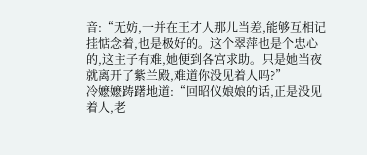音:“无妨,一并在王才人那儿当差,能够互相记挂惦念着,也是极好的。这个翠萍也是个忠心的,这主子有难,她便到各宫求助。只是她当夜就离开了紫兰殿,难道你没见着人吗?”
冷嬷嬷踌躇地道:“回昭仪娘娘的话,正是没见着人,老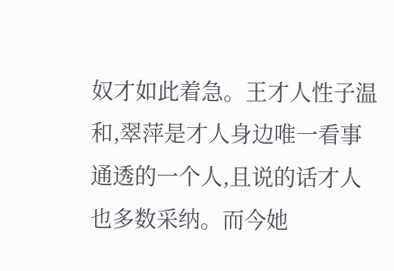奴才如此着急。王才人性子温和,翠萍是才人身边唯一看事通透的一个人,且说的话才人也多数采纳。而今她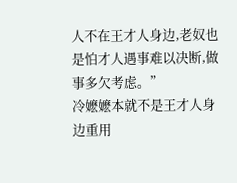人不在王才人身边,老奴也是怕才人遇事难以决断,做事多欠考虑。”
冷嬷嬷本就不是王才人身边重用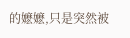的嬷嬷,只是突然被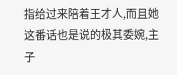指给过来陪着王才人,而且她这番话也是说的极其委婉,主子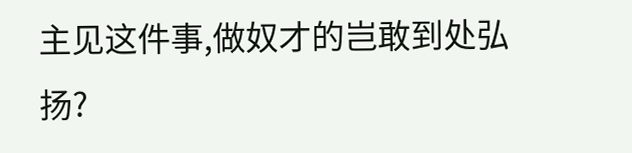主见这件事,做奴才的岂敢到处弘扬?